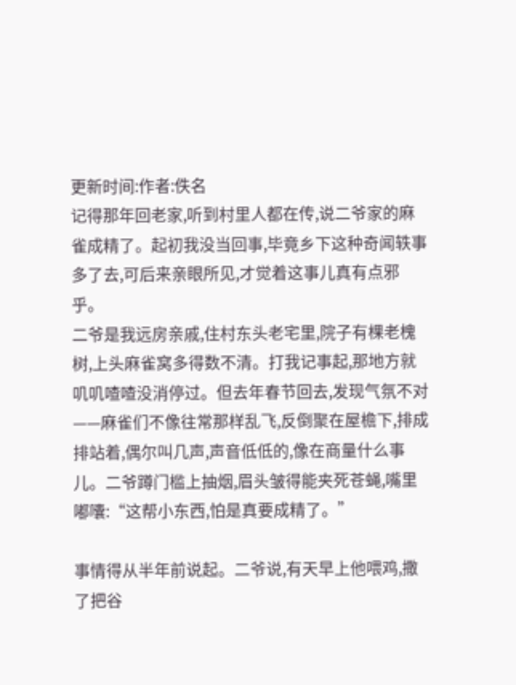更新时间:作者:佚名
记得那年回老家,听到村里人都在传,说二爷家的麻雀成精了。起初我没当回事,毕竟乡下这种奇闻轶事多了去,可后来亲眼所见,才觉着这事儿真有点邪乎。
二爷是我远房亲戚,住村东头老宅里,院子有棵老槐树,上头麻雀窝多得数不清。打我记事起,那地方就叽叽喳喳没消停过。但去年春节回去,发现气氛不对——麻雀们不像往常那样乱飞,反倒聚在屋檐下,排成排站着,偶尔叫几声,声音低低的,像在商量什么事儿。二爷蹲门槛上抽烟,眉头皱得能夹死苍蝇,嘴里嘟囔:“这帮小东西,怕是真要成精了。”

事情得从半年前说起。二爷说,有天早上他喂鸡,撒了把谷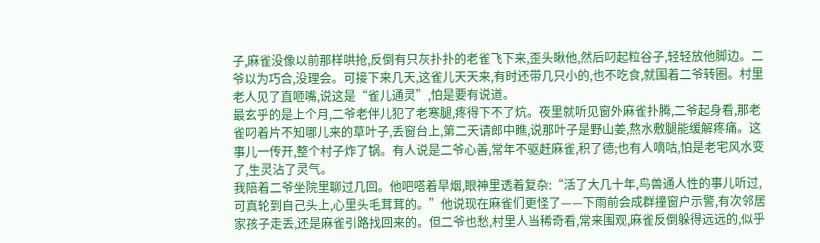子,麻雀没像以前那样哄抢,反倒有只灰扑扑的老雀飞下来,歪头瞅他,然后叼起粒谷子,轻轻放他脚边。二爷以为巧合,没理会。可接下来几天,这雀儿天天来,有时还带几只小的,也不吃食,就围着二爷转圈。村里老人见了直咂嘴,说这是“雀儿通灵”,怕是要有说道。
最玄乎的是上个月,二爷老伴儿犯了老寒腿,疼得下不了炕。夜里就听见窗外麻雀扑腾,二爷起身看,那老雀叼着片不知哪儿来的草叶子,丢窗台上,第二天请郎中瞧,说那叶子是野山姜,熬水敷腿能缓解疼痛。这事儿一传开,整个村子炸了锅。有人说是二爷心善,常年不驱赶麻雀,积了德;也有人嘀咕,怕是老宅风水变了,生灵沾了灵气。
我陪着二爷坐院里聊过几回。他吧嗒着旱烟,眼神里透着复杂:“活了大几十年,鸟兽通人性的事儿听过,可真轮到自己头上,心里头毛茸茸的。”他说现在麻雀们更怪了——下雨前会成群撞窗户示警,有次邻居家孩子走丢,还是麻雀引路找回来的。但二爷也愁,村里人当稀奇看,常来围观,麻雀反倒躲得远远的,似乎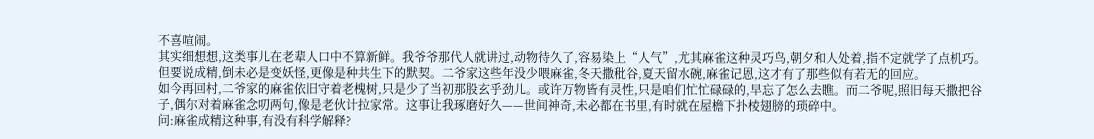不喜喧闹。
其实细想想,这类事儿在老辈人口中不算新鲜。我爷爷那代人就讲过,动物待久了,容易染上“人气”,尤其麻雀这种灵巧鸟,朝夕和人处着,指不定就学了点机巧。但要说成精,倒未必是变妖怪,更像是种共生下的默契。二爷家这些年没少喂麻雀,冬天撒秕谷,夏天留水碗,麻雀记恩,这才有了那些似有若无的回应。
如今再回村,二爷家的麻雀依旧守着老槐树,只是少了当初那股玄乎劲儿。或许万物皆有灵性,只是咱们忙忙碌碌的,早忘了怎么去瞧。而二爷呢,照旧每天撒把谷子,偶尔对着麻雀念叨两句,像是老伙计拉家常。这事让我琢磨好久——世间神奇,未必都在书里,有时就在屋檐下扑棱翅膀的琐碎中。
问:麻雀成精这种事,有没有科学解释?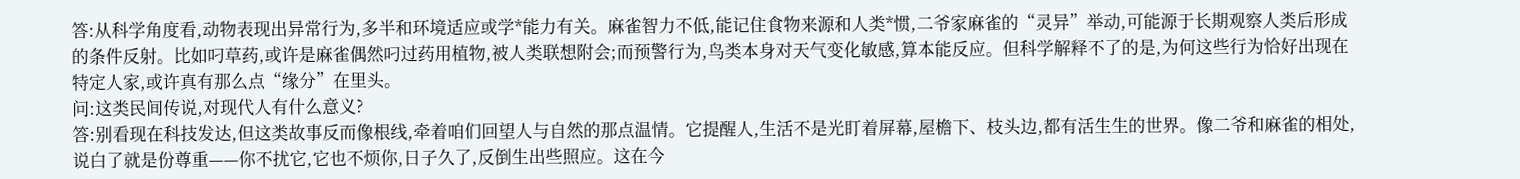答:从科学角度看,动物表现出异常行为,多半和环境适应或学*能力有关。麻雀智力不低,能记住食物来源和人类*惯,二爷家麻雀的“灵异”举动,可能源于长期观察人类后形成的条件反射。比如叼草药,或许是麻雀偶然叼过药用植物,被人类联想附会;而预警行为,鸟类本身对天气变化敏感,算本能反应。但科学解释不了的是,为何这些行为恰好出现在特定人家,或许真有那么点“缘分”在里头。
问:这类民间传说,对现代人有什么意义?
答:别看现在科技发达,但这类故事反而像根线,牵着咱们回望人与自然的那点温情。它提醒人,生活不是光盯着屏幕,屋檐下、枝头边,都有活生生的世界。像二爷和麻雀的相处,说白了就是份尊重——你不扰它,它也不烦你,日子久了,反倒生出些照应。这在今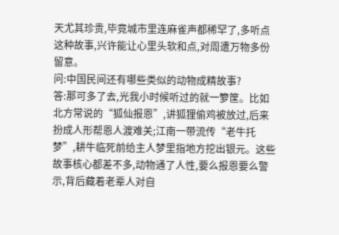天尤其珍贵,毕竟城市里连麻雀声都稀罕了,多听点这种故事,兴许能让心里头软和点,对周遭万物多份留意。
问:中国民间还有哪些类似的动物成精故事?
答:那可多了去,光我小时候听过的就一箩筐。比如北方常说的“狐仙报恩”,讲狐狸偷鸡被放过,后来扮成人形帮恩人渡难关;江南一带流传“老牛托梦”,耕牛临死前给主人梦里指地方挖出银元。这些故事核心都差不多,动物通了人性,要么报恩要么警示,背后藏着老辈人对自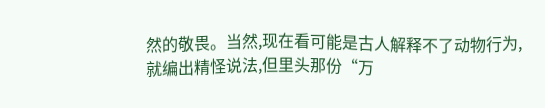然的敬畏。当然,现在看可能是古人解释不了动物行为,就编出精怪说法,但里头那份“万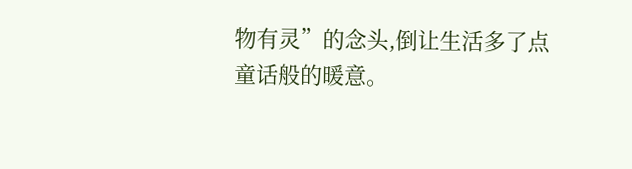物有灵”的念头,倒让生活多了点童话般的暖意。